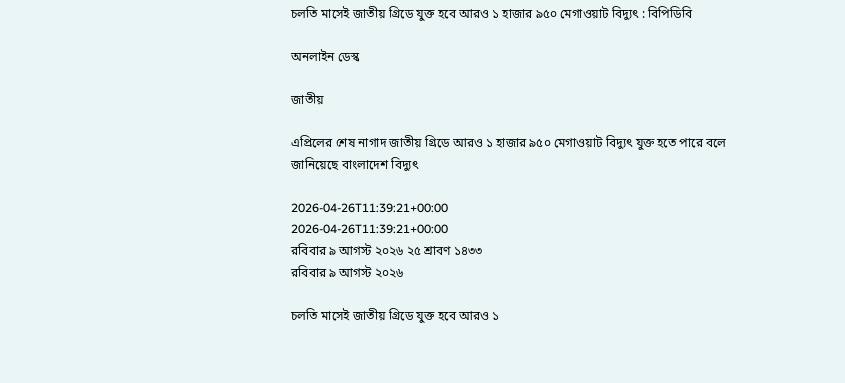চলতি মাসেই জাতীয় গ্রিডে যুক্ত হবে আরও ১ হাজার ৯৫০ মেগাওয়াট বিদ্যুৎ : বিপিডিবি

অনলাইন ডেস্ক

জাতীয়

এপ্রিলের শেষ নাগাদ জাতীয় গ্রিডে আরও ১ হাজার ৯৫০ মেগাওয়াট বিদ্যুৎ যুক্ত হতে পারে বলে জানিয়েছে বাংলাদেশ বিদ্যুৎ

2026-04-26T11:39:21+00:00
2026-04-26T11:39:21+00:00
রবিবার ৯ আগস্ট ২০২৬ ২৫ শ্রাবণ ১৪৩৩
রবিবার ৯ আগস্ট ২০২৬

চলতি মাসেই জাতীয় গ্রিডে যুক্ত হবে আরও ১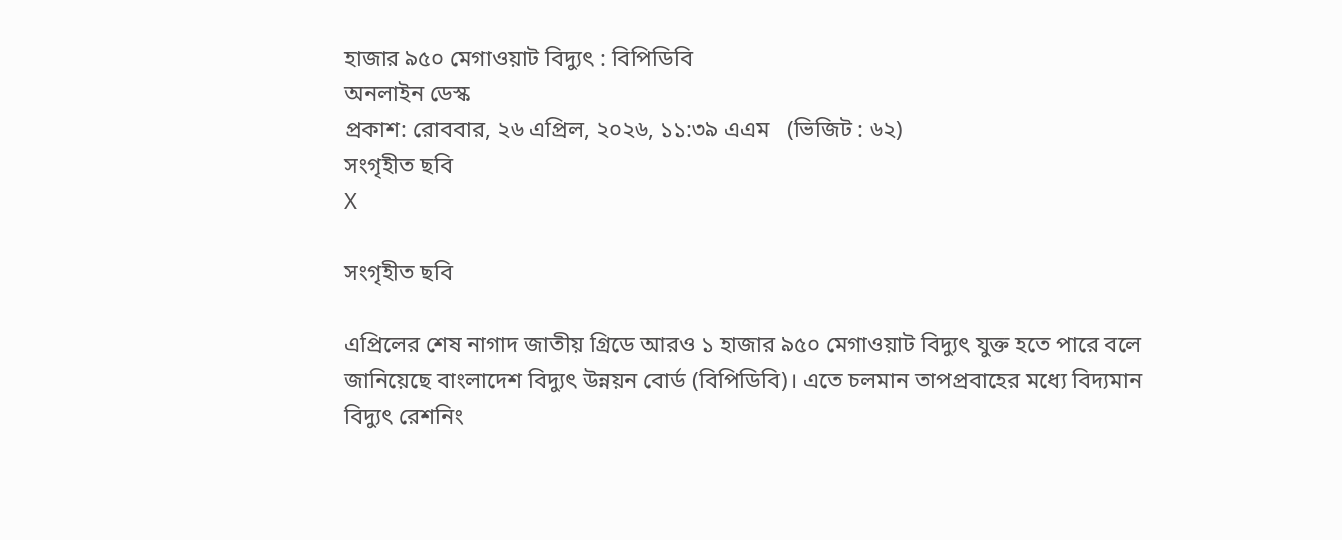হাজার ৯৫০ মেগাওয়াট বিদ্যুৎ : বিপিডিবি
অনলাইন ডেস্ক
প্রকাশ: রোববার, ২৬ এপ্রিল, ২০২৬, ১১:৩৯ এএম   (ভিজিট : ৬২)
সংগৃহীত ছবি
X

সংগৃহীত ছবি

এপ্রিলের শেষ নাগাদ জাতীয় গ্রিডে আরও ১ হাজার ৯৫০ মেগাওয়াট বিদ্যুৎ যুক্ত হতে পারে বলে জানিয়েছে বাংলাদেশ বিদ্যুৎ উন্নয়ন বোর্ড (বিপিডিবি)। এতে চলমান তাপপ্রবাহের মধ্যে বিদ্যমান বিদ্যুৎ রেশনিং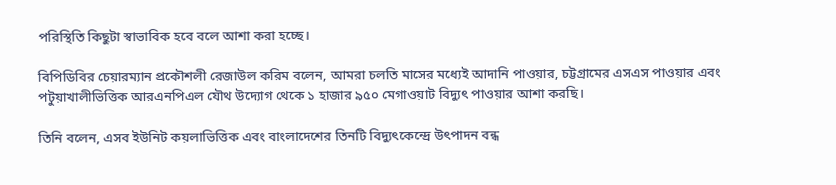পরিস্থিতি কিছুটা স্বাভাবিক হবে বলে আশা করা হচ্ছে।

বিপিডিবির চেয়ারম্যান প্রকৌশলী রেজাউল করিম বলেন, আমরা চলতি মাসের মধ্যেই আদানি পাওয়ার, চট্টগ্রামের এসএস পাওয়ার এবং পটুয়াখালীভিত্তিক আরএনপিএল যৌথ উদ্যোগ থেকে ১ হাজার ৯৫০ মেগাওয়াট বিদ্যুৎ পাওয়ার আশা করছি।

তিনি বলেন, এসব ইউনিট কয়লাভিত্তিক এবং বাংলাদেশের তিনটি বিদ্যুৎকেন্দ্রে উৎপাদন বন্ধ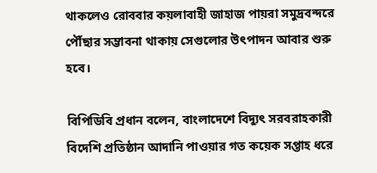থাকলেও রোববার কয়লাবাহী জাহাজ পায়রা সমুদ্রবন্দরে পৌঁছার সম্ভাবনা থাকায় সেগুলোর উৎপাদন আবার শুরু হবে।

বিপিডিবি প্রধান বলেন, বাংলাদেশে বিদ্যুৎ সরবরাহকারী বিদেশি প্রতিষ্ঠান আদানি পাওয়ার গত কয়েক সপ্তাহ ধরে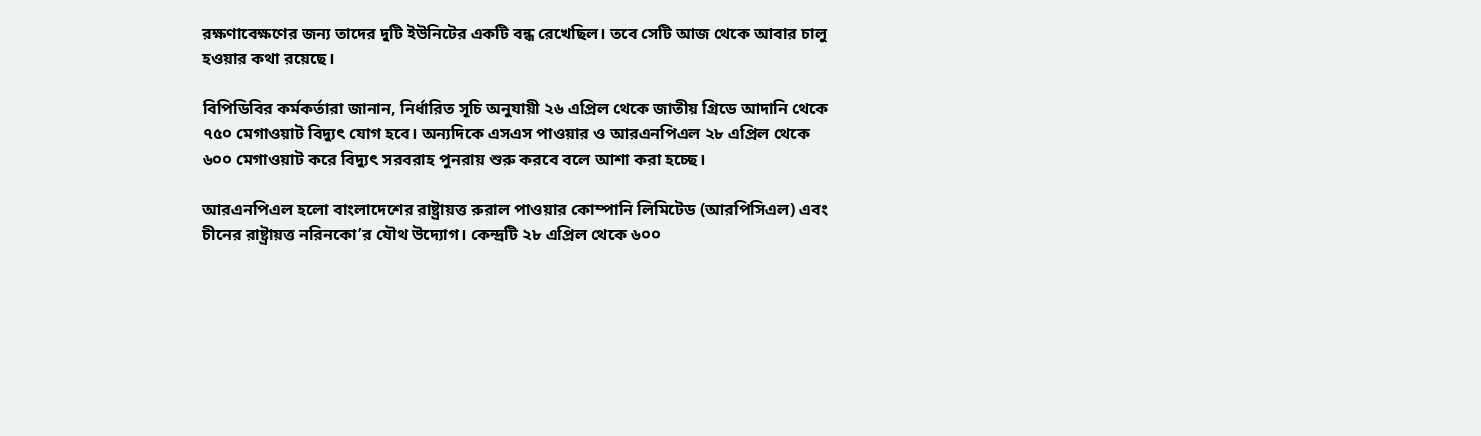রক্ষণাবেক্ষণের জন্য তাদের দুটি ইউনিটের একটি বন্ধ রেখেছিল। তবে সেটি আজ থেকে আবার চালু হওয়ার কথা রয়েছে।

বিপিডিবির কর্মকর্তারা জানান, নির্ধারিত সূচি অনুযায়ী ২৬ এপ্রিল থেকে জাতীয় গ্রিডে আদানি থেকে ৭৫০ মেগাওয়াট বিদ্যুৎ যোগ হবে। অন্যদিকে এসএস পাওয়ার ও আরএনপিএল ২৮ এপ্রিল থেকে ৬০০ মেগাওয়াট করে বিদ্যুৎ সরবরাহ পুনরায় শুরু করবে বলে আশা করা হচ্ছে।

আরএনপিএল হলো বাংলাদেশের রাষ্ট্রায়ত্ত রুরাল পাওয়ার কোম্পানি লিমিটেড (আরপিসিএল) এবং চীনের রাষ্ট্রায়ত্ত নরিনকো’র যৌথ উদ্যোগ। কেন্দ্রটি ২৮ এপ্রিল থেকে ৬০০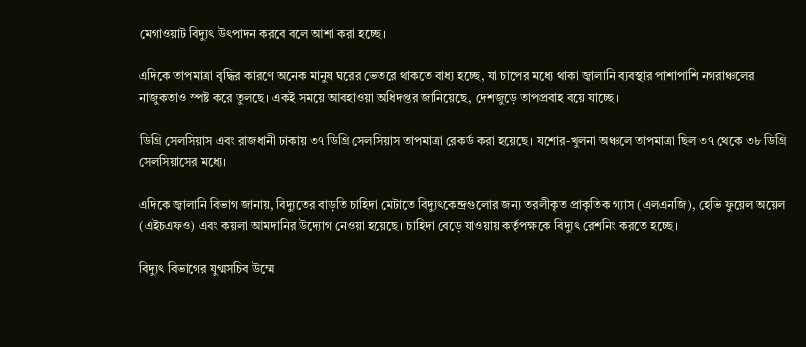মেগাওয়াট বিদ্যুৎ উৎপাদন করবে বলে আশা করা হচ্ছে।

এদিকে তাপমাত্রা বৃদ্ধির কারণে অনেক মানুষ ঘরের ভেতরে থাকতে বাধ্য হচ্ছে, যা চাপের মধ্যে থাকা জ্বালানি ব্যবস্থার পাশাপাশি নগরাঞ্চলের নাজুকতাও স্পষ্ট করে তুলছে। একই সময়ে আবহাওয়া অধিদপ্তর জানিয়েছে, দেশজুড়ে তাপপ্রবাহ বয়ে যাচ্ছে।

ডিগ্রি সেলসিয়াস এবং রাজধানী ঢাকায় ৩৭ ডিগ্রি সেলসিয়াস তাপমাত্রা রেকর্ড করা হয়েছে। যশোর-খুলনা অঞ্চলে তাপমাত্রা ছিল ৩৭ থেকে ৩৮ ডিগ্রি সেলসিয়াসের মধ্যে।

এদিকে জ্বালানি বিভাগ জানায়, বিদ্যুতের বাড়তি চাহিদা মেটাতে বিদ্যুৎকেন্দ্রগুলোর জন্য তরলীকৃত প্রাকৃতিক গ্যাস (এলএনজি), হেভি ফুয়েল অয়েল (এইচএফও) এবং কয়লা আমদানির উদ্যোগ নেওয়া হয়েছে। চাহিদা বেড়ে যাওয়ায় কর্তৃপক্ষকে বিদ্যুৎ রেশনিং করতে হচ্ছে।

বিদ্যুৎ বিভাগের যুগ্মসচিব উম্মে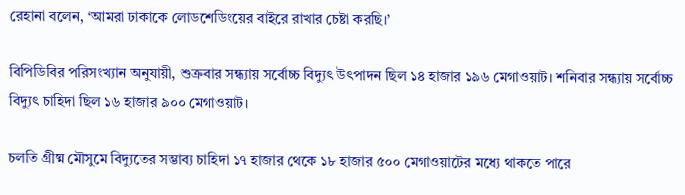রেহানা বলেন, ‘আমরা ঢাকাকে লোডশেডিংয়ের বাইরে রাখার চেষ্টা করছি।’

বিপিডিবির পরিসংখ্যান অনুযায়ী, শুক্রবার সন্ধ্যায় সর্বোচ্চ বিদ্যুৎ উৎপাদন ছিল ১৪ হাজার ১৯৬ মেগাওয়াট। শনিবার সন্ধ্যায় সর্বোচ্চ বিদ্যুৎ চাহিদা ছিল ১৬ হাজার ৯০০ মেগাওয়াট।

চলতি গ্রীষ্ম মৌসুমে বিদ্যুতের সম্ভাব্য চাহিদা ১৭ হাজার থেকে ১৮ হাজার ৫০০ মেগাওয়াটের মধ্যে থাকতে পারে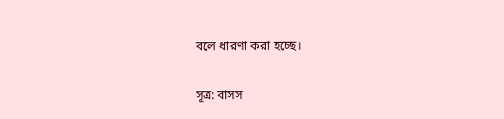বলে ধারণা করা হচ্ছে।

সূত্র: বাসস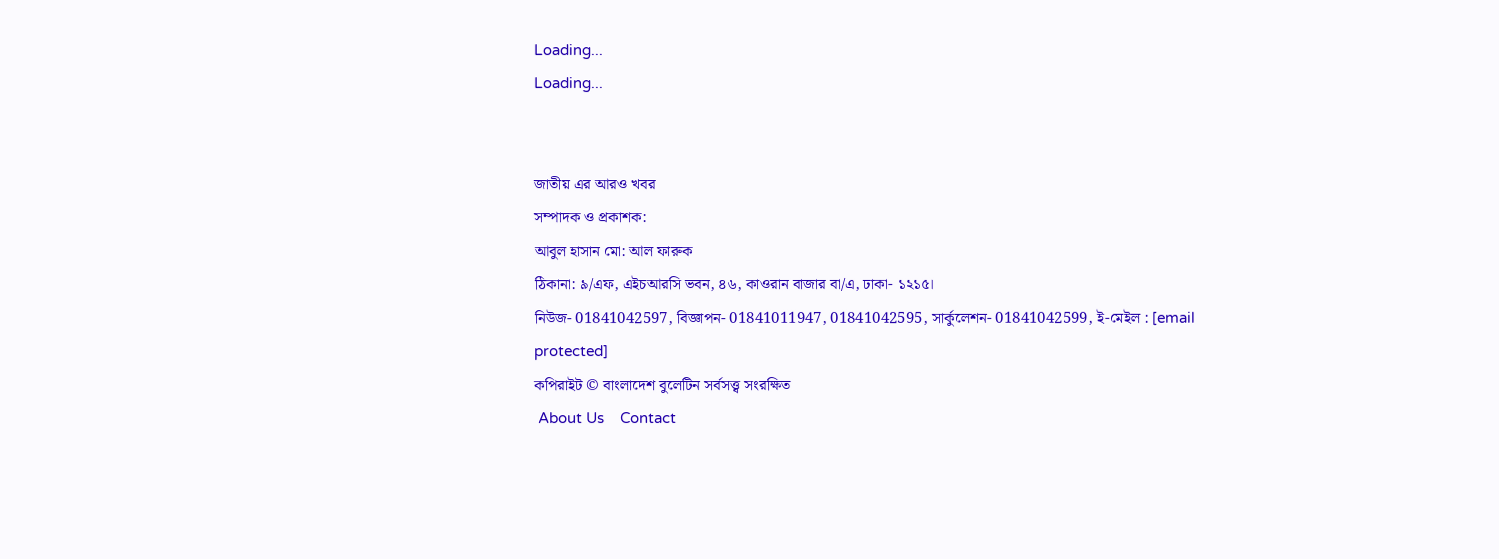Loading...
Loading...


জাতীয় এর আরও খবর
সম্পাদক ও প্রকাশক:
আবুল হাসান মো: আল ফারুক
ঠিকানা: ৯/এফ, এইচআরসি ভবন, ৪৬, কাওরান বাজার বা/এ, ঢাকা- ১২১৫।
নিউজ- 01841042597, বিজ্ঞাপন- 01841011947, 01841042595, সার্কুলেশন- 01841042599, ই-মেইল : [email protected]
কপিরাইট © বাংলাদেশ বুলেটিন সর্বসত্ত্ব সংরক্ষিত
 About Us    Contact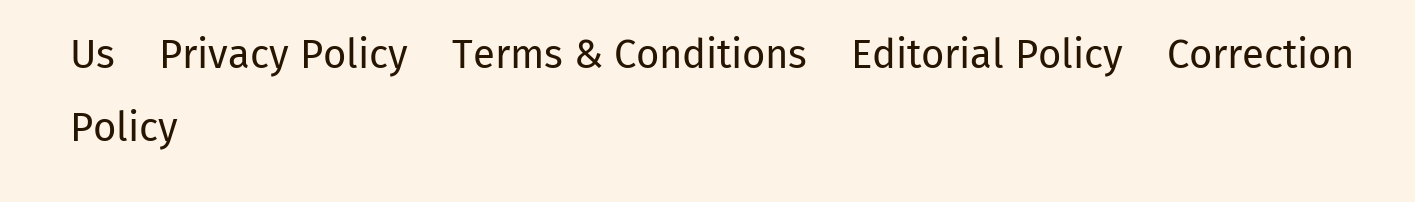Us    Privacy Policy    Terms & Conditions    Editorial Policy    Correction Policy